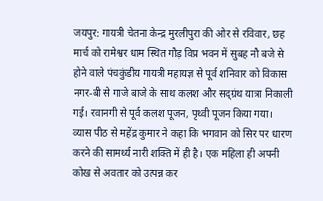जयपुर: गायत्री चेतना केन्द्र मुरलीपुरा की ओर से रविवार, छह मार्च को रामेश्वर धाम स्थित गौड़ विप्र भवन में सुबह नौ बजे से होने वाले पंचकुंडीय गायत्री महायज्ञ से पूर्व शनिवार को विकास नगर-बी से गाजे बाजे के साथ कलश और सद्ग्रंथ यात्रा निकाली गई। रवानगी से पूर्व कलश पूजन, पृथ्वी पूजन किया गया। व्यास पीठ से महेंद्र कुमार ने कहा कि भगवान को सिर पर धारण करने की सामर्थ्य नारी शक्ति में ही है। एक महिला ही अपनी कोख से अवतार को उत्पन्न कर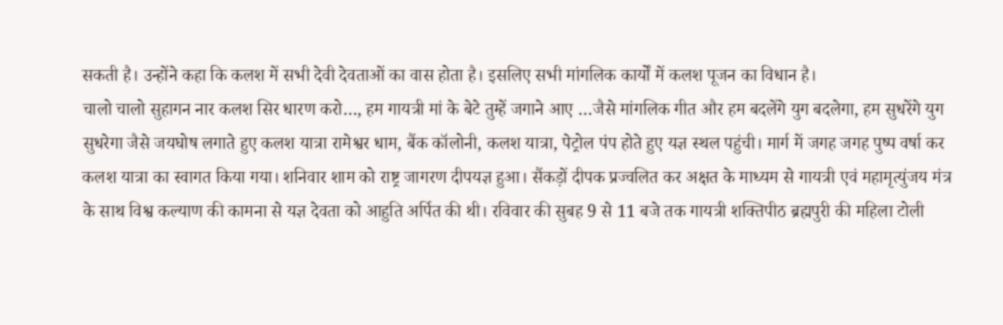सकती है। उन्होंने कहा कि कलश में सभी देवी देवताओं का वास होता है। इसलिए सभी मांगलिक कार्यों में कलश पूजन का विधान है।
चालो चालो सुहागन नार कलश सिर धारण करो…, हम गायत्री मां के बेटे तुम्हें जगाने आए …जैसे मांगलिक गीत और हम बदलेंगे युग बदलेगा, हम सुधरेंगे युग सुधरेगा जैसे जयघोष लगाते हुए कलश यात्रा रामेश्वर धाम, बैंक कॉलोनी, कलश यात्रा, पेट्रोल पंप होते हुए यज्ञ स्थल पहुंची। मार्ग में जगह जगह पुष्प वर्षा कर कलश यात्रा का स्वागत किया गया। शनिवार शाम को राष्ट्र जागरण दीपयज्ञ हुआ। सैंकड़ों दीपक प्रज्वलित कर अक्षत के माध्यम से गायत्री एवं महामृत्युंजय मंत्र के साथ विश्व कल्याण की कामना से यज्ञ देवता को आहुति अर्पित की थी। रविवार की सुबह 9 से 11 बजे तक गायत्री शक्तिपीठ ब्रह्मपुरी की महिला टोली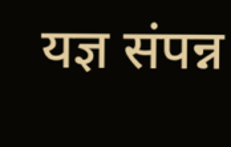यज्ञ संपन्न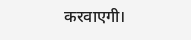करवाएगी।